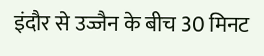इंदौर से उज्जैन के बीच 30 मिनट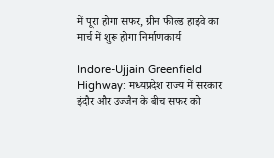में पूरा होगा सफर, ग्रीन फील्ड हाइवे का मार्च में शुरू होगा निर्माणकार्य

Indore-Ujjain Greenfield Highway: मध्यप्रदेश राज्य में सरकार इंदौर और उज्जैन के बीच सफर को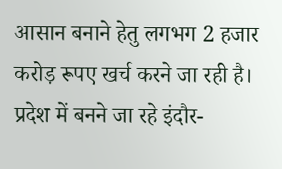आसान बनाने हेतु लगभग 2 हजार करोड़ रूपए खर्च करने जा रही है। प्रदेश में बनने जा रहे इंदौर-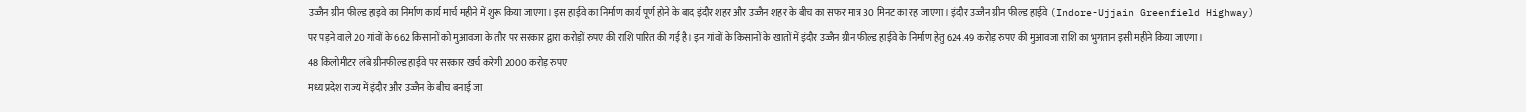उज्जैन ग्रीन फील्ड हाइवे का निर्माण कार्य मार्च महीने में शुरू किया जाएगा। इस हाईवे का निर्माण कार्य पूर्ण होने के बाद इंदौर शहर और उज्जैन शहर के बीच का सफर मात्र 30 मिनट का रह जाएगा। इंदौर उज्जैन ग्रीन फील्ड हाईवे (Indore-Ujjain Greenfield Highway) पर पड़ने वाले 20 गांवों के 662 किसानों को मुआवजा के तौर पर सरकार द्वारा करोड़ों रुपए की राशि पारित की गई है। इन गांवों के किसानों के खातों में इंदौर उज्जैन ग्रीन फील्ड हाईवे के निर्माण हेतु 624.49 करोड़ रुपए की मुआवजा राशि का भुगतान इसी महीने किया जाएगा।
48 किलोमीटर लंबे ग्रीनफील्ड हाईवे पर सरकार खर्च करेगी 2000 करोड़ रुपए
मध्य प्रदेश राज्य में इंदौर और उज्जैन के बीच बनाई जा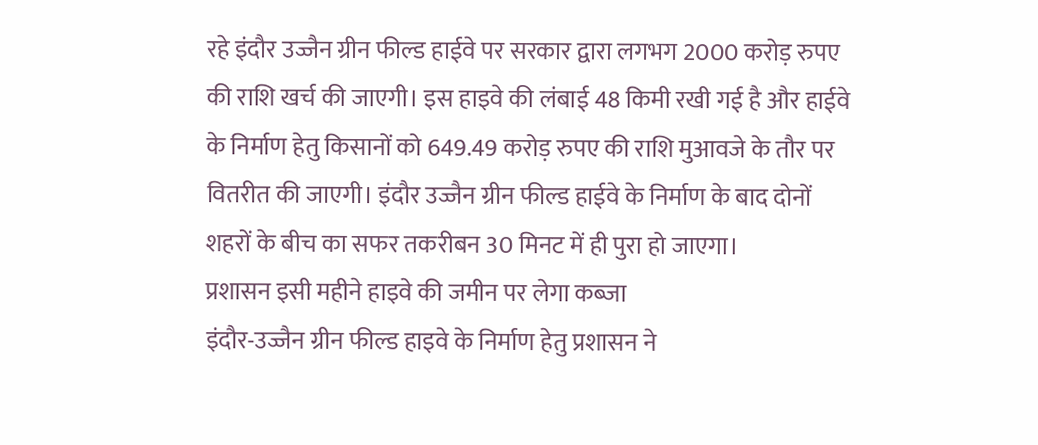रहे इंदौर उज्जैन ग्रीन फील्ड हाईवे पर सरकार द्वारा लगभग 2000 करोड़ रुपए की राशि खर्च की जाएगी। इस हाइवे की लंबाई 48 किमी रखी गई है और हाईवे के निर्माण हेतु किसानों को 649.49 करोड़ रुपए की राशि मुआवजे के तौर पर वितरीत की जाएगी। इंदौर उज्जैन ग्रीन फील्ड हाईवे के निर्माण के बाद दोनों शहरों के बीच का सफर तकरीबन 30 मिनट में ही पुरा हो जाएगा।
प्रशासन इसी महीने हाइवे की जमीन पर लेगा कब्जा
इंदौर-उज्जैन ग्रीन फील्ड हाइवे के निर्माण हेतु प्रशासन ने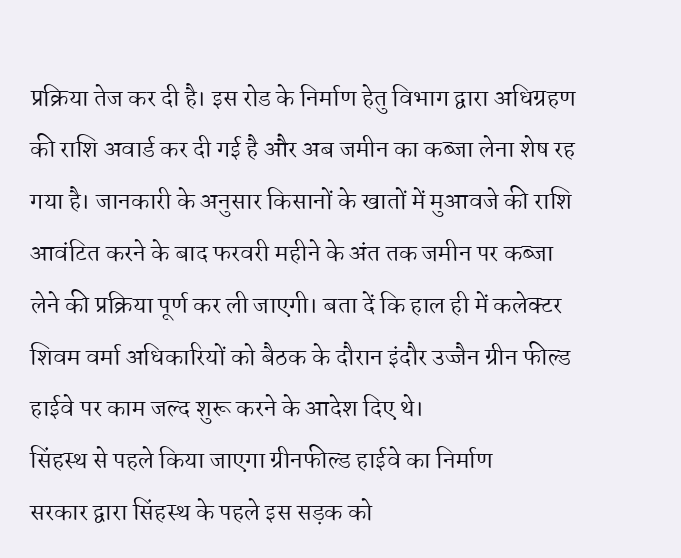प्रक्रिया तेज कर दी है। इस रोड के निर्माण हेतु विभाग द्वारा अधिग्रहण की राशि अवार्ड कर दी गई है और अब जमीन का कब्जा लेना शेष रह गया है। जानकारी के अनुसार किसानों के खातों में मुआवजे की राशि आवंटित करने के बाद फरवरी महीने के अंत तक जमीन पर कब्जा लेने की प्रक्रिया पूर्ण कर ली जाएगी। बता दें कि हाल ही में कलेक्टर शिवम वर्मा अधिकारियों को बैठक के दौरान इंदौर उज्जैन ग्रीन फील्ड हाईवे पर काम जल्द शुरू करने के आदेश दिए थे।
सिंहस्थ से पहले किया जाएगा ग्रीनफील्ड हाईवे का निर्माण
सरकार द्वारा सिंहस्थ के पहले इस सड़क को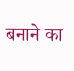बनाने का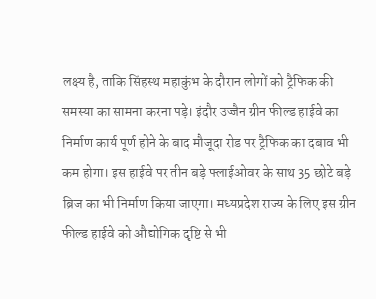लक्ष्य है, ताकि सिंहस्थ महाकुंभ के दौरान लोगों को ट्रैफिक की समस्या का सामना करना पड़े। इंदौर उज्जैन ग्रीन फील्ड हाईवे का निर्माण कार्य पूर्ण होने के बाद मौजूदा रोड पर ट्रैफिक का दबाव भी कम होगा। इस हाईवे पर तीन बड़े फ्लाईओवर के साथ 35 छोटे बड़े ब्रिज का भी निर्माण किया जाएगा। मध्यप्रदेश राज्य के लिए इस ग्रीन फील्ड हाईवे को औद्योगिक दृष्टि से भी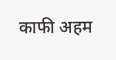काफी अहम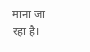माना जा रहा है।